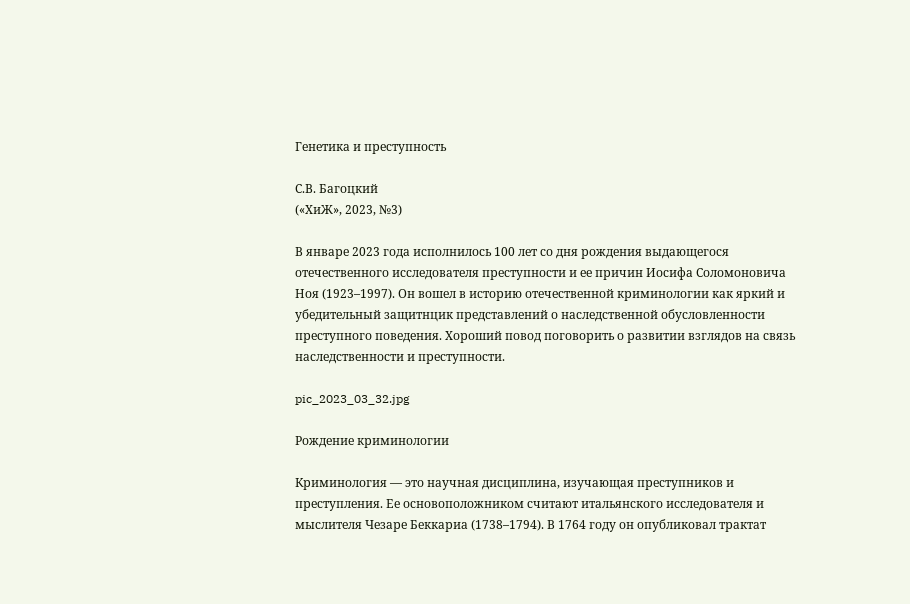Генетика и преступность

С.В. Багоцкий
(«ХиЖ», 2023, №3)

В январе 2023 года исполнилось 100 лет со дня рождения выдающегося отечественного исследователя преступности и ее причин Иосифа Соломоновича Ноя (1923–1997). Он вошел в историю отечественной криминологии как яркий и убедительный защитнцик представлений о наследственной обусловленности преступного поведения. Хороший повод поговорить о развитии взглядов на связь наследственности и преступности.

pic_2023_03_32.jpg

Рождение криминологии

Криминология — это научная дисциплина, изучающая преступников и преступления. Ее основоположником считают итальянского исследователя и мыслителя Чезаре Беккариа (1738–1794). В 1764 году он опубликовал трактат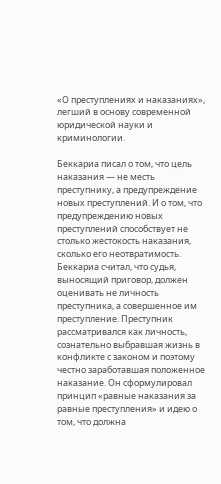«О преступлениях и наказаниях», легший в основу современной юридической науки и криминологии.

Беккариа писал о том, что цель наказания — не месть преступнику, а предупреждение новых преступлений. И о том, что предупреждению новых преступлений способствует не столько жестокость наказания, сколько его неотвратимость. Беккариа считал, что судья, выносящий приговор, должен оценивать не личность преступника, а совершенное им преступление. Преступник рассматривался как личность, сознательно выбравшая жизнь в конфликте с законом и поэтому честно заработавшая положенное наказание. Он сформулировал принцип «равные наказания за равные преступления» и идею о том, что должна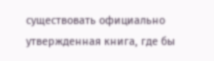существовать официально утвержденная книга, где бы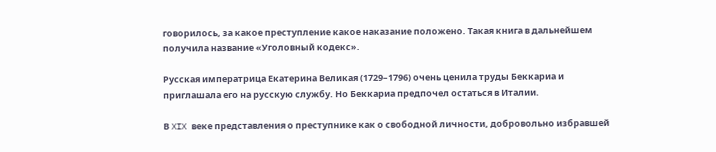говорилось, за какое преступление какое наказание положено. Такая книга в дальнейшем получила название «Уголовный кодекс».

Русская императрица Екатерина Великая (1729–1796) очень ценила труды Беккариа и приглашала его на русскую службу. Но Беккариа предпочел остаться в Италии.

В XIX веке представления о преступнике как о свободной личности, добровольно избравшей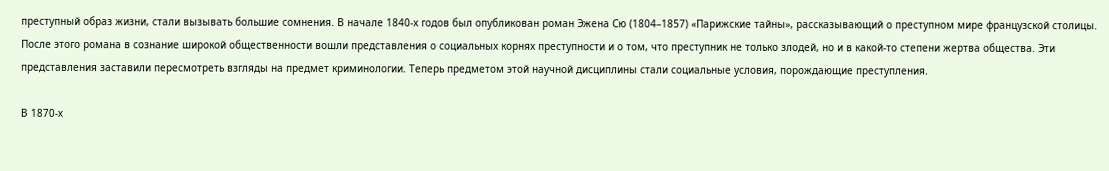преступный образ жизни, стали вызывать большие сомнения. В начале 1840-х годов был опубликован роман Эжена Сю (1804–1857) «Парижские тайны», рассказывающий о преступном мире французской столицы. После этого романа в сознание широкой общественности вошли представления о социальных корнях преступности и о том, что преступник не только злодей, но и в какой-то степени жертва общества. Эти представления заставили пересмотреть взгляды на предмет криминологии. Теперь предметом этой научной дисциплины стали социальные условия, порождающие преступления.

В 1870-х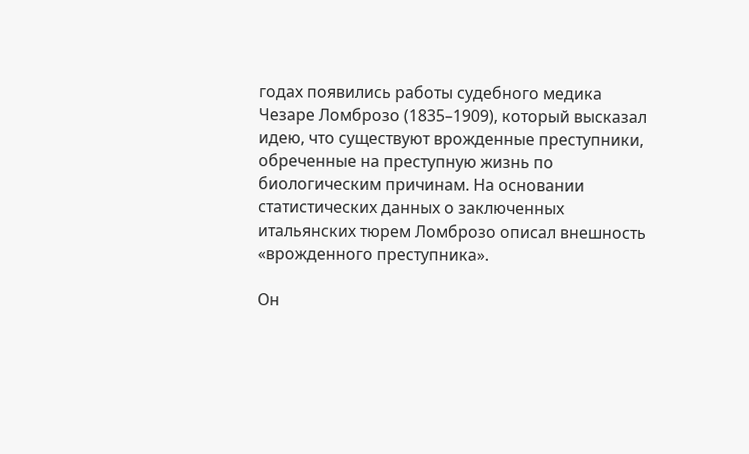годах появились работы судебного медика Чезаре Ломброзо (1835–1909), который высказал идею, что существуют врожденные преступники, обреченные на преступную жизнь по биологическим причинам. На основании статистических данных о заключенных итальянских тюрем Ломброзо описал внешность «врожденного преступника».

Он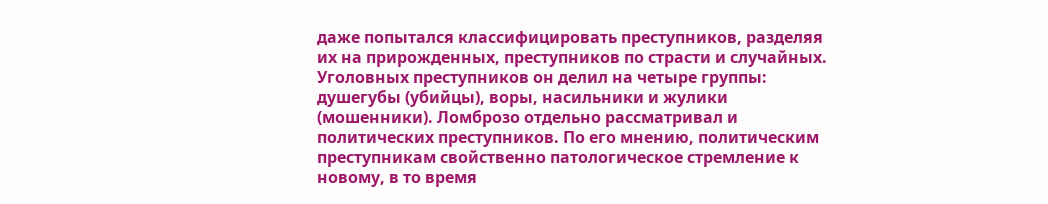даже попытался классифицировать преступников, разделяя их на прирожденных, преступников по страсти и случайных. Уголовных преступников он делил на четыре группы: душегубы (убийцы), воры, насильники и жулики (мошенники). Ломброзо отдельно рассматривал и политических преступников. По его мнению, политическим преступникам свойственно патологическое стремление к новому, в то время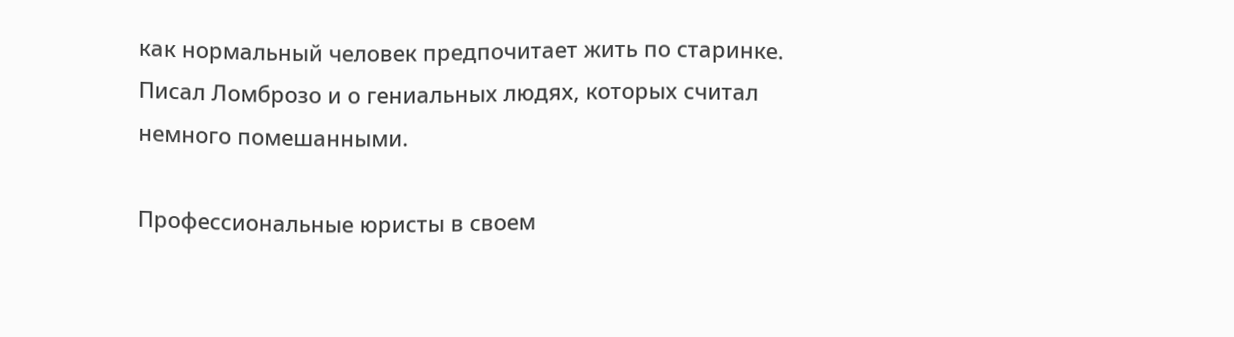как нормальный человек предпочитает жить по старинке. Писал Ломброзо и о гениальных людях, которых считал немного помешанными.

Профессиональные юристы в своем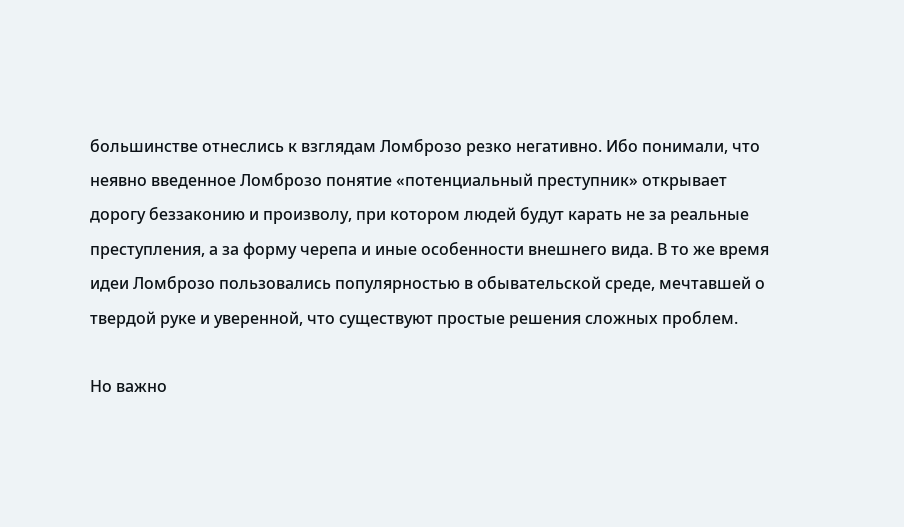большинстве отнеслись к взглядам Ломброзо резко негативно. Ибо понимали, что неявно введенное Ломброзо понятие «потенциальный преступник» открывает дорогу беззаконию и произволу, при котором людей будут карать не за реальные преступления, а за форму черепа и иные особенности внешнего вида. В то же время идеи Ломброзо пользовались популярностью в обывательской среде, мечтавшей о твердой руке и уверенной, что существуют простые решения сложных проблем.

Но важно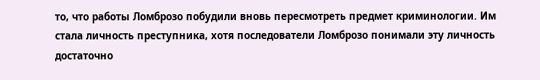то, что работы Ломброзо побудили вновь пересмотреть предмет криминологии. Им стала личность преступника, хотя последователи Ломброзо понимали эту личность достаточно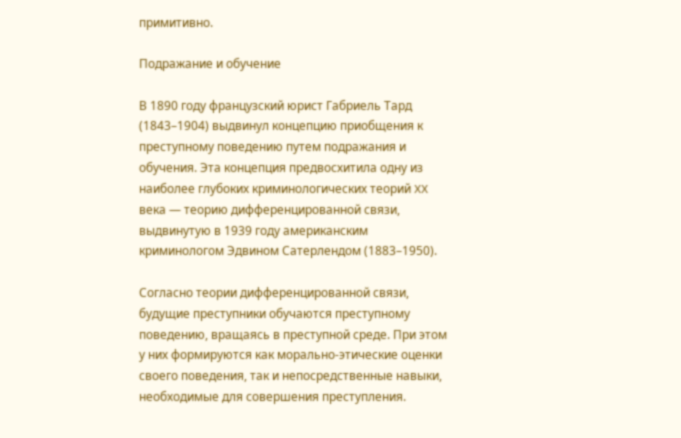примитивно.

Подражание и обучение

В 1890 году французский юрист Габриель Тард (1843–1904) выдвинул концепцию приобщения к преступному поведению путем подражания и обучения. Эта концепция предвосхитила одну из наиболее глубоких криминологических теорий XX века — теорию дифференцированной связи, выдвинутую в 1939 году американским криминологом Эдвином Сатерлендом (1883–1950).

Согласно теории дифференцированной связи, будущие преступники обучаются преступному поведению, вращаясь в преступной среде. При этом у них формируются как морально-этические оценки своего поведения, так и непосредственные навыки, необходимые для совершения преступления.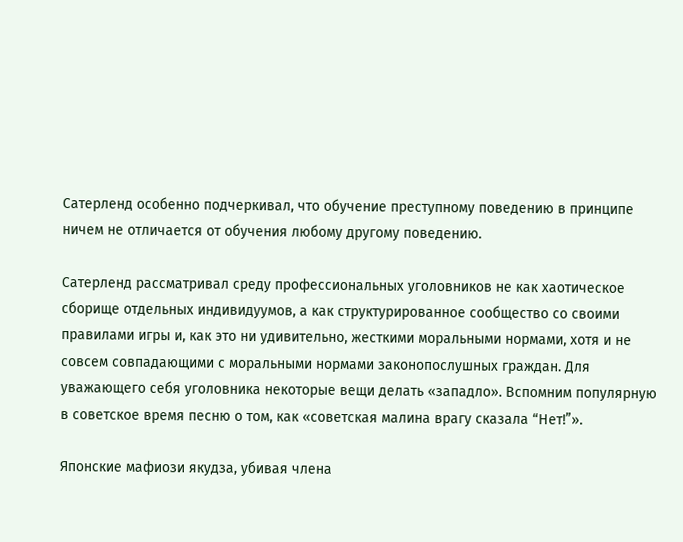Сатерленд особенно подчеркивал, что обучение преступному поведению в принципе ничем не отличается от обучения любому другому поведению.

Сатерленд рассматривал среду профессиональных уголовников не как хаотическое сборище отдельных индивидуумов, а как структурированное сообщество со своими правилами игры и, как это ни удивительно, жесткими моральными нормами, хотя и не совсем совпадающими с моральными нормами законопослушных граждан. Для уважающего себя уголовника некоторые вещи делать «западло». Вспомним популярную в советское время песню о том, как «советская малина врагу сказала “Нет!”».

Японские мафиози якудза, убивая члена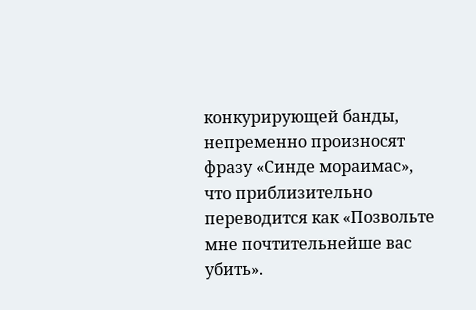конкурирующей банды, непременно произносят фразу «Синде мораимас», что приблизительно переводится как «Позвольте мне почтительнейше вас убить».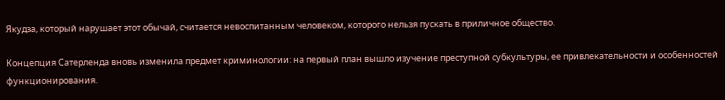Якудза, который нарушает этот обычай, считается невоспитанным человеком, которого нельзя пускать в приличное общество.

Концепция Сатерленда вновь изменила предмет криминологии: на первый план вышло изучение преступной субкультуры, ее привлекательности и особенностей функционирования.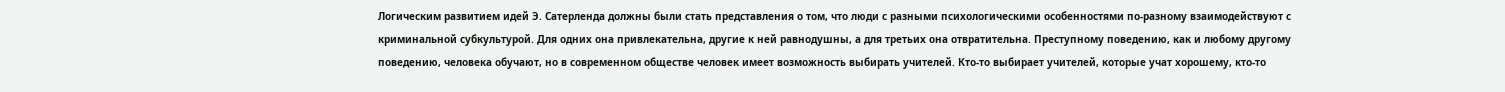Логическим развитием идей Э. Сатерленда должны были стать представления о том, что люди с разными психологическими особенностями по-разному взаимодействуют с криминальной субкультурой. Для одних она привлекательна, другие к ней равнодушны, а для третьих она отвратительна. Преступному поведению, как и любому другому поведению, человека обучают, но в современном обществе человек имеет возможность выбирать учителей. Кто-то выбирает учителей, которые учат хорошему, кто-то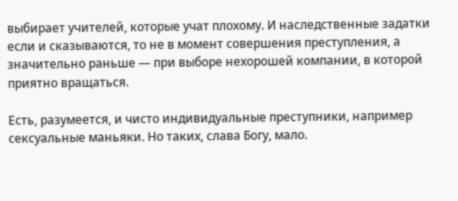выбирает учителей, которые учат плохому. И наследственные задатки если и сказываются, то не в момент совершения преступления, а значительно раньше — при выборе нехорошей компании, в которой приятно вращаться.

Есть, разумеется, и чисто индивидуальные преступники, например сексуальные маньяки. Но таких, слава Богу, мало.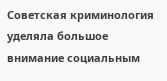Советская криминология уделяла большое внимание социальным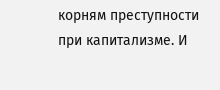корням преступности при капитализме. И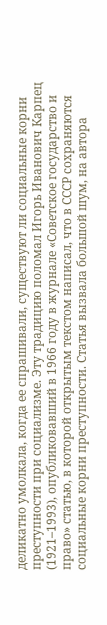деликатно умолкала, когда ее спрашивали, существуют ли социальные корни преступности при социализме. Эту традицию поломал Игорь Иванович Карпец (1921–1993), опубликовавший в 1966 году в журнале «Советское государство и право» статью, в которой открытым текстом написал, что в СССР сохраняются социальные корни преступности. Статья вызвала большой шум, на автора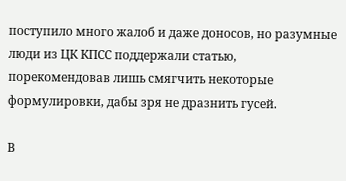поступило много жалоб и даже доносов, но разумные люди из ЦК КПСС поддержали статью, порекомендовав лишь смягчить некоторые формулировки, дабы зря не дразнить гусей.

В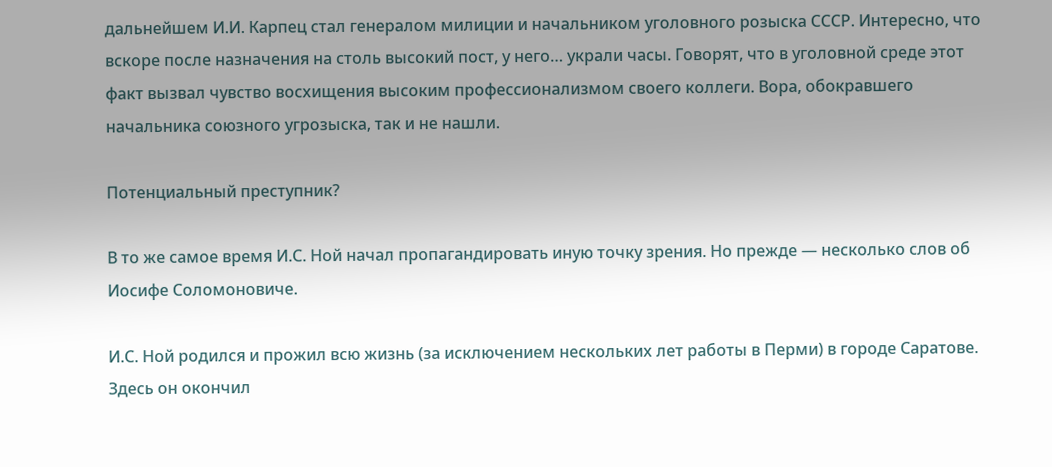дальнейшем И.И. Карпец стал генералом милиции и начальником уголовного розыска СССР. Интересно, что вскоре после назначения на столь высокий пост, у него… украли часы. Говорят, что в уголовной среде этот факт вызвал чувство восхищения высоким профессионализмом своего коллеги. Вора, обокравшего начальника союзного угрозыска, так и не нашли.

Потенциальный преступник?

В то же самое время И.С. Ной начал пропагандировать иную точку зрения. Но прежде — несколько слов об Иосифе Соломоновиче.

И.С. Ной родился и прожил всю жизнь (за исключением нескольких лет работы в Перми) в городе Саратове. Здесь он окончил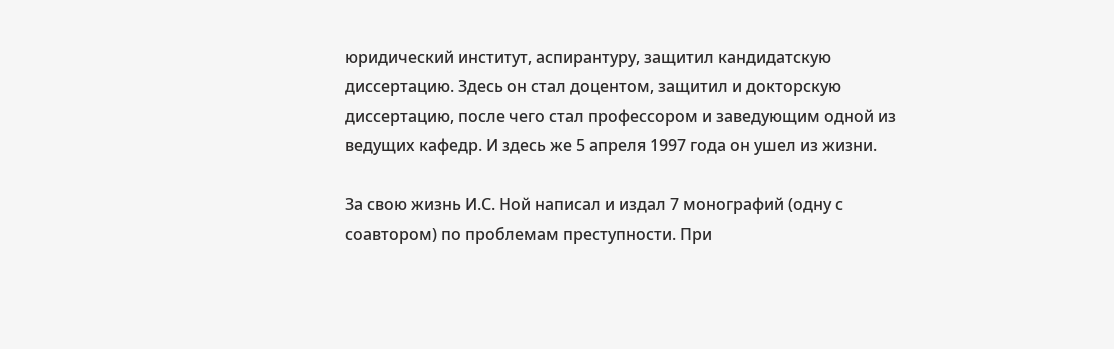юридический институт, аспирантуру, защитил кандидатскую диссертацию. Здесь он стал доцентом, защитил и докторскую диссертацию, после чего стал профессором и заведующим одной из ведущих кафедр. И здесь же 5 апреля 1997 года он ушел из жизни.

За свою жизнь И.С. Ной написал и издал 7 монографий (одну с соавтором) по проблемам преступности. При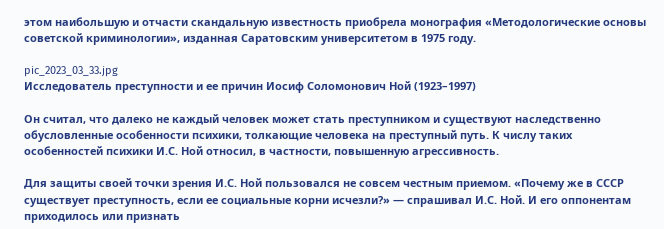этом наибольшую и отчасти скандальную известность приобрела монография «Методологические основы советской криминологии», изданная Саратовским университетом в 1975 году.

pic_2023_03_33.jpg
Исследователь преступности и ее причин Иосиф Соломонович Ной (1923–1997)

Он считал, что далеко не каждый человек может стать преступником и существуют наследственно обусловленные особенности психики, толкающие человека на преступный путь. К числу таких особенностей психики И.С. Ной относил, в частности, повышенную агрессивность.

Для защиты своей точки зрения И.С. Ной пользовался не совсем честным приемом. «Почему же в СССР существует преступность, если ее социальные корни исчезли?» — спрашивал И.С. Ной. И его оппонентам приходилось или признать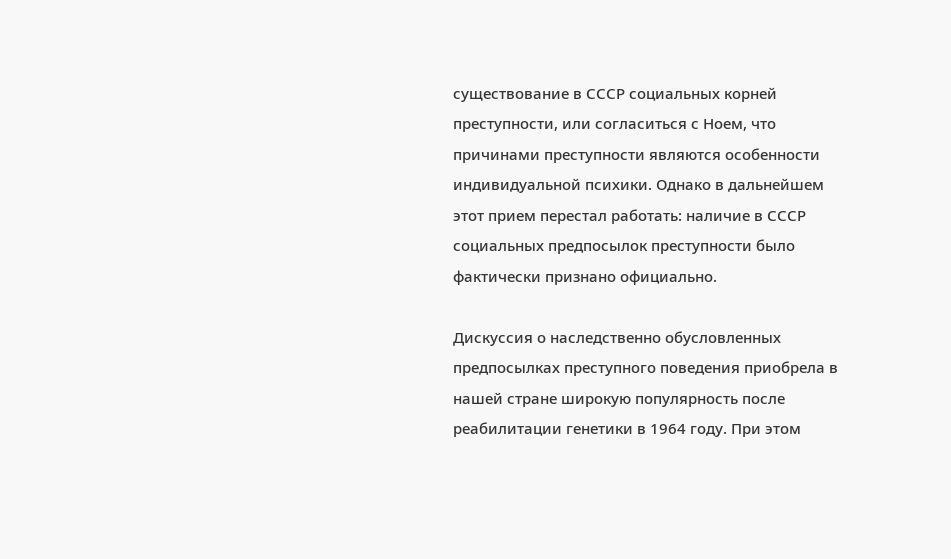существование в СССР социальных корней преступности, или согласиться с Ноем, что причинами преступности являются особенности индивидуальной психики. Однако в дальнейшем этот прием перестал работать: наличие в СССР социальных предпосылок преступности было фактически признано официально.

Дискуссия о наследственно обусловленных предпосылках преступного поведения приобрела в нашей стране широкую популярность после реабилитации генетики в 1964 году. При этом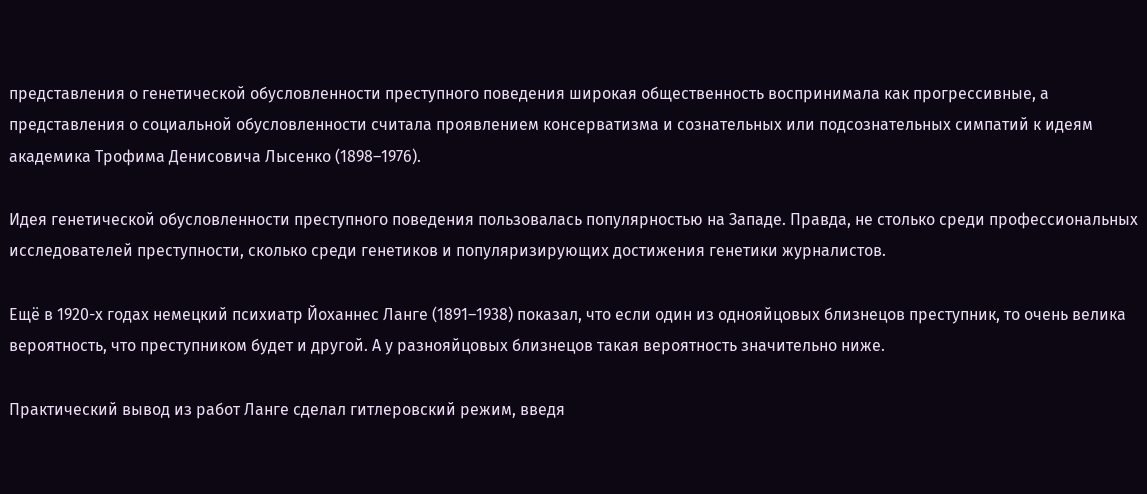представления о генетической обусловленности преступного поведения широкая общественность воспринимала как прогрессивные, а представления о социальной обусловленности считала проявлением консерватизма и сознательных или подсознательных симпатий к идеям академика Трофима Денисовича Лысенко (1898–1976).

Идея генетической обусловленности преступного поведения пользовалась популярностью на Западе. Правда, не столько среди профессиональных исследователей преступности, сколько среди генетиков и популяризирующих достижения генетики журналистов.

Ещё в 1920-х годах немецкий психиатр Йоханнес Ланге (1891–1938) показал, что если один из однояйцовых близнецов преступник, то очень велика вероятность, что преступником будет и другой. А у разнояйцовых близнецов такая вероятность значительно ниже.

Практический вывод из работ Ланге сделал гитлеровский режим, введя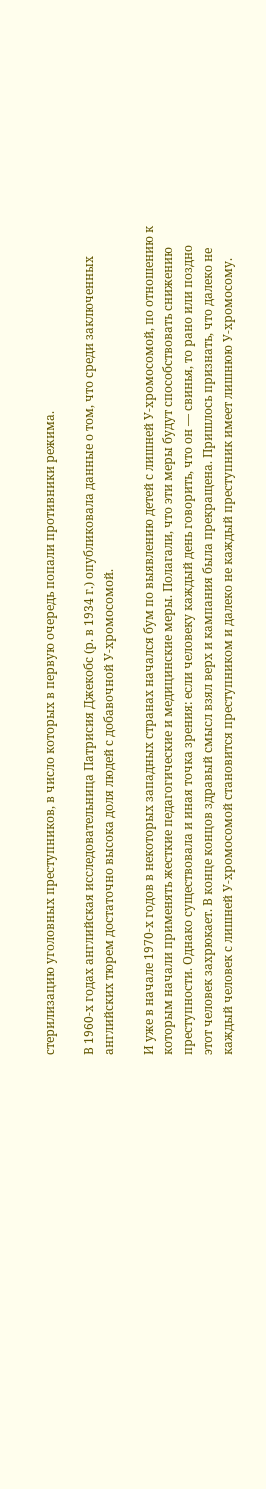стерилизацию уголовных преступников, в число которых в первую очередь попали противники режима.

В 1960-х годах английская исследовательница Патрисия Джекобс (р. в 1934 г.) опубликовала данные о том, что среди заключенных английских тюрем достаточно высока доля людей с добавочной У-хромосомой.

И уже в начале 1970-х годов в некоторых западных странах начался бум по выявлению детей с лишней У-хромосомой, по отношению к которым начали применять жесткие педагогические и медицинские меры. Полагали, что эти меры будут способствовать снижению преступности. Однако существовала и иная точка зрения: если человеку каждый день говорить, что он — свинья, то рано или поздно этот человек захрюкает. В конце концов здравый смысл взял верх и кампания была прекращена. Пришлось признать, что далеко не каждый человек с лишней У-хромосомой становится преступником и далеко не каждый преступник имеет лишнюю У-хромосому.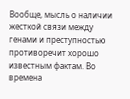Вообще, мысль о наличии жесткой связи между генами и преступностью противоречит хорошо известным фактам. Во времена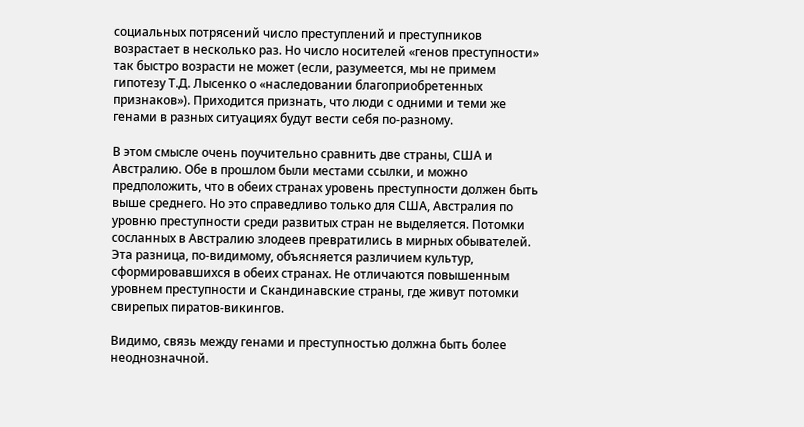социальных потрясений число преступлений и преступников возрастает в несколько раз. Но число носителей «генов преступности» так быстро возрасти не может (если, разумеется, мы не примем гипотезу Т.Д. Лысенко о «наследовании благоприобретенных признаков»). Приходится признать, что люди с одними и теми же генами в разных ситуациях будут вести себя по-разному.

В этом смысле очень поучительно сравнить две страны, США и Австралию. Обе в прошлом были местами ссылки, и можно предположить, что в обеих странах уровень преступности должен быть выше среднего. Но это справедливо только для США, Австралия по уровню преступности среди развитых стран не выделяется. Потомки сосланных в Австралию злодеев превратились в мирных обывателей. Эта разница, по-видимому, объясняется различием культур, сформировавшихся в обеих странах. Не отличаются повышенным уровнем преступности и Скандинавские страны, где живут потомки свирепых пиратов-викингов.

Видимо, связь между генами и преступностью должна быть более неоднозначной.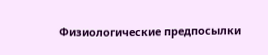Физиологические предпосылки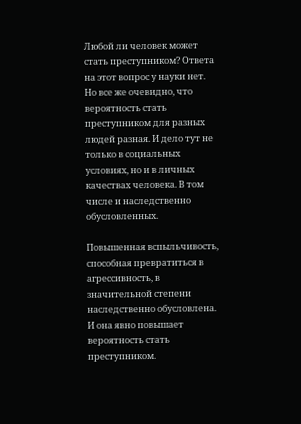Любой ли человек может стать преступником? Ответа на этот вопрос у науки нет. Но все же очевидно, что вероятность стать преступником для разных людей разная. И дело тут не только в социальных условиях, но и в личных качествах человека. В том числе и наследственно обусловленных.

Повышенная вспыльчивость, способная превратиться в агрессивность, в значительной степени наследственно обусловлена. И она явно повышает вероятность стать преступником.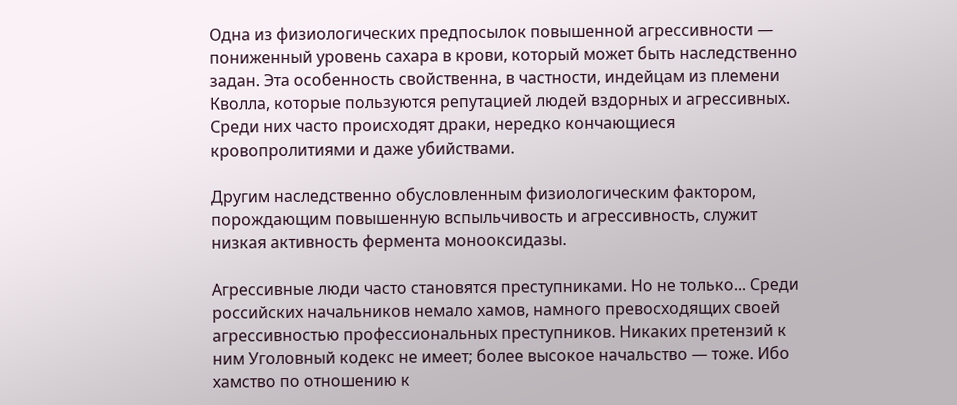Одна из физиологических предпосылок повышенной агрессивности — пониженный уровень сахара в крови, который может быть наследственно задан. Эта особенность свойственна, в частности, индейцам из племени Кволла, которые пользуются репутацией людей вздорных и агрессивных. Среди них часто происходят драки, нередко кончающиеся кровопролитиями и даже убийствами.

Другим наследственно обусловленным физиологическим фактором, порождающим повышенную вспыльчивость и агрессивность, служит низкая активность фермента монооксидазы.

Агрессивные люди часто становятся преступниками. Но не только... Среди российских начальников немало хамов, намного превосходящих своей агрессивностью профессиональных преступников. Никаких претензий к ним Уголовный кодекс не имеет; более высокое начальство — тоже. Ибо хамство по отношению к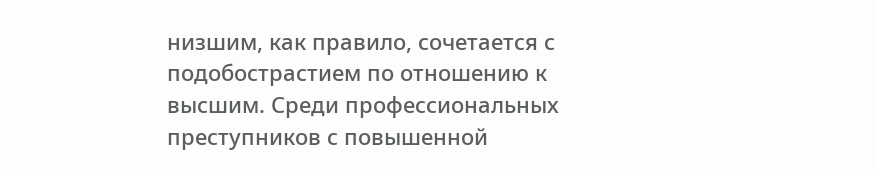низшим, как правило, сочетается с подобострастием по отношению к высшим. Среди профессиональных преступников с повышенной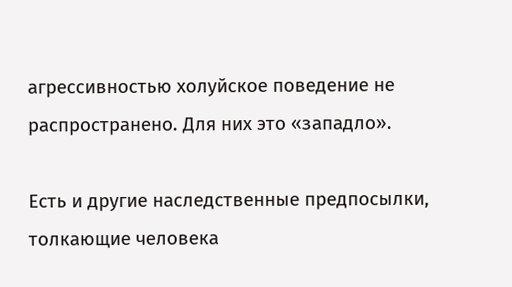агрессивностью холуйское поведение не распространено. Для них это «западло».

Есть и другие наследственные предпосылки, толкающие человека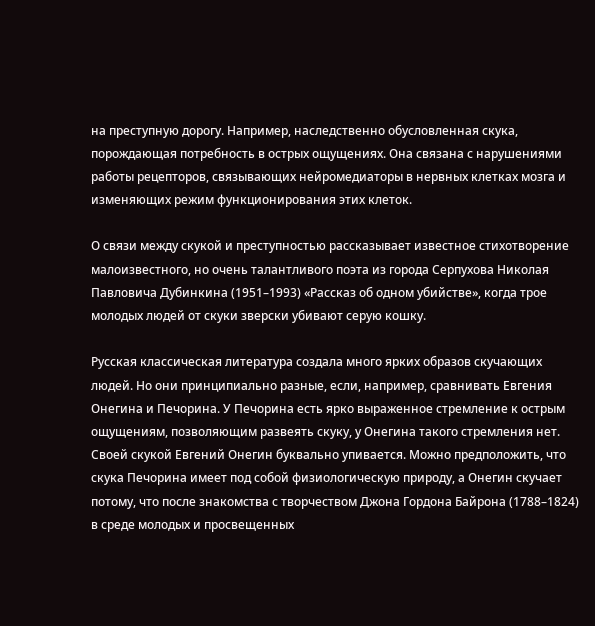на преступную дорогу. Например, наследственно обусловленная скука, порождающая потребность в острых ощущениях. Она связана с нарушениями работы рецепторов, связывающих нейромедиаторы в нервных клетках мозга и изменяющих режим функционирования этих клеток.

О связи между скукой и преступностью рассказывает известное стихотворение малоизвестного, но очень талантливого поэта из города Серпухова Николая Павловича Дубинкина (1951–1993) «Рассказ об одном убийстве», когда трое молодых людей от скуки зверски убивают серую кошку.

Русская классическая литература создала много ярких образов скучающих людей. Но они принципиально разные, если, например, сравнивать Евгения Онегина и Печорина. У Печорина есть ярко выраженное стремление к острым ощущениям, позволяющим развеять скуку, у Онегина такого стремления нет. Своей скукой Евгений Онегин буквально упивается. Можно предположить, что скука Печорина имеет под собой физиологическую природу, а Онегин скучает потому, что после знакомства с творчеством Джона Гордона Байрона (1788–1824) в среде молодых и просвещенных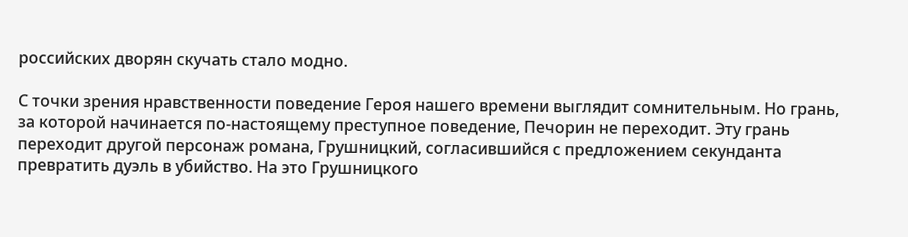российских дворян скучать стало модно.

С точки зрения нравственности поведение Героя нашего времени выглядит сомнительным. Но грань, за которой начинается по-настоящему преступное поведение, Печорин не переходит. Эту грань переходит другой персонаж романа, Грушницкий, согласившийся с предложением секунданта превратить дуэль в убийство. На это Грушницкого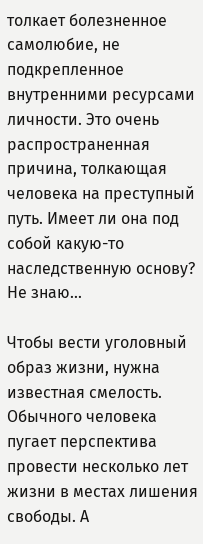толкает болезненное самолюбие, не подкрепленное внутренними ресурсами личности. Это очень распространенная причина, толкающая человека на преступный путь. Имеет ли она под собой какую-то наследственную основу? Не знаю...

Чтобы вести уголовный образ жизни, нужна известная смелость. Обычного человека пугает перспектива провести несколько лет жизни в местах лишения свободы. А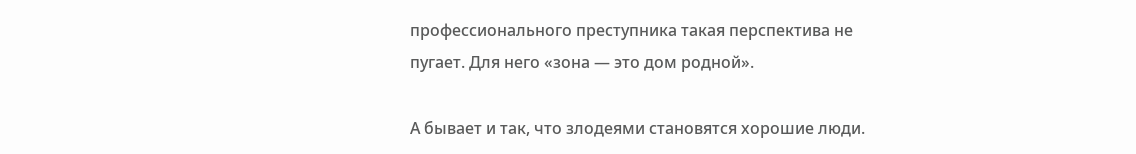профессионального преступника такая перспектива не пугает. Для него «зона — это дом родной».

А бывает и так, что злодеями становятся хорошие люди.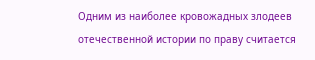Одним из наиболее кровожадных злодеев отечественной истории по праву считается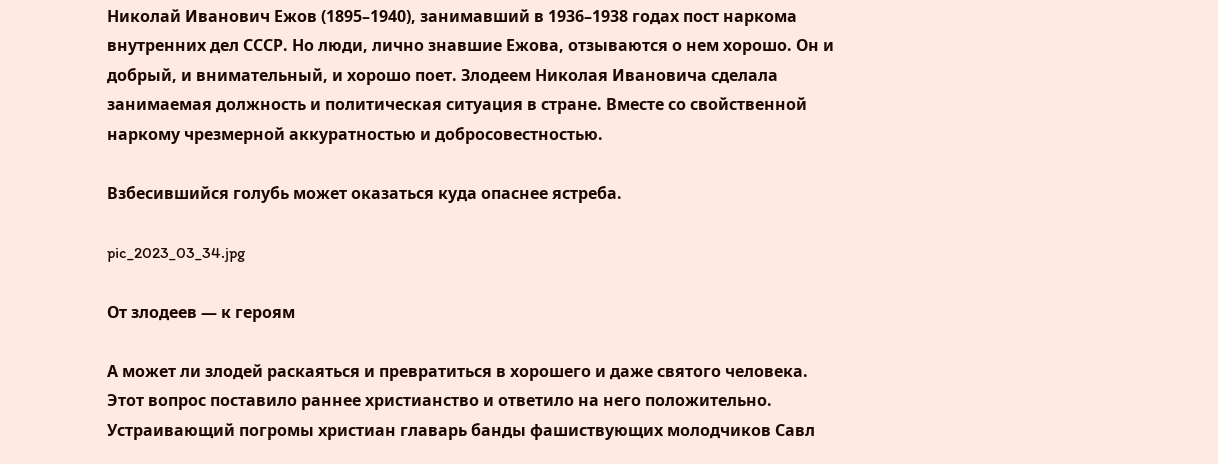Николай Иванович Ежов (1895–1940), занимавший в 1936–1938 годах пост наркома внутренних дел СССР. Но люди, лично знавшие Ежова, отзываются о нем хорошо. Он и добрый, и внимательный, и хорошо поет. Злодеем Николая Ивановича сделала занимаемая должность и политическая ситуация в стране. Вместе со свойственной наркому чрезмерной аккуратностью и добросовестностью.

Взбесившийся голубь может оказаться куда опаснее ястреба.

pic_2023_03_34.jpg

От злодеев — к героям

А может ли злодей раскаяться и превратиться в хорошего и даже святого человека. Этот вопрос поставило раннее христианство и ответило на него положительно. Устраивающий погромы христиан главарь банды фашиствующих молодчиков Савл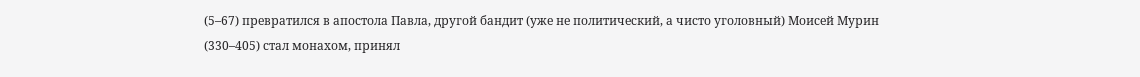(5–67) превратился в апостола Павла, другой бандит (уже не политический, а чисто уголовный) Моисей Мурин (330–405) стал монахом, принял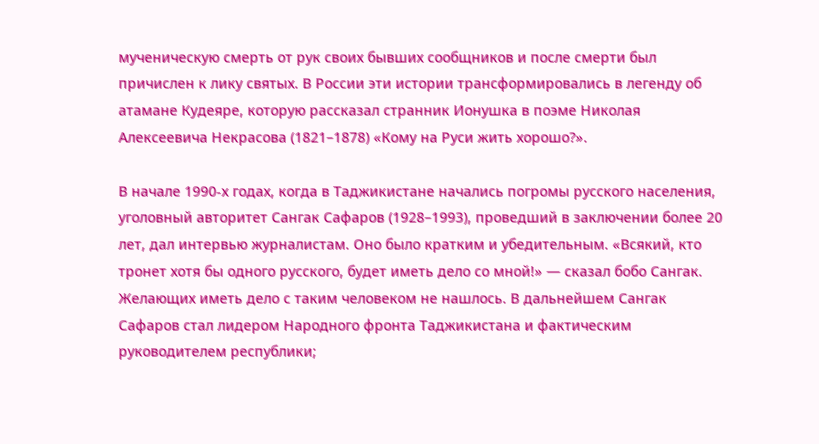мученическую смерть от рук своих бывших сообщников и после смерти был причислен к лику святых. В России эти истории трансформировались в легенду об атамане Кудеяре, которую рассказал странник Ионушка в поэме Николая Алексеевича Некрасова (1821–1878) «Кому на Руси жить хорошо?».

В начале 1990-х годах, когда в Таджикистане начались погромы русского населения, уголовный авторитет Сангак Сафаров (1928–1993), проведший в заключении более 20 лет, дал интервью журналистам. Оно было кратким и убедительным. «Всякий, кто тронет хотя бы одного русского, будет иметь дело со мной!» — сказал бобо Сангак. Желающих иметь дело с таким человеком не нашлось. В дальнейшем Сангак Сафаров стал лидером Народного фронта Таджикистана и фактическим руководителем республики;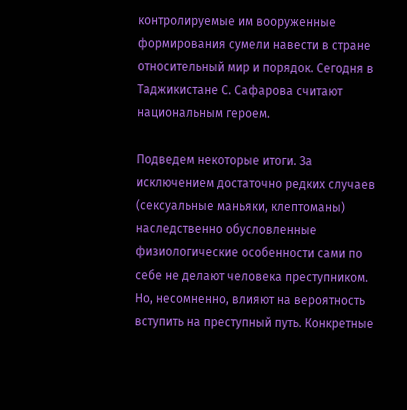контролируемые им вооруженные формирования сумели навести в стране относительный мир и порядок. Сегодня в Таджикистане С. Сафарова считают национальным героем.

Подведем некоторые итоги. За исключением достаточно редких случаев (сексуальные маньяки, клептоманы) наследственно обусловленные физиологические особенности сами по себе не делают человека преступником. Но, несомненно, влияют на вероятность вступить на преступный путь. Конкретные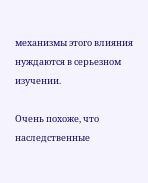механизмы этого влияния нуждаются в серьезном изучении.

Очень похоже, что наследственные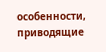особенности, приводящие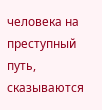человека на преступный путь, сказываются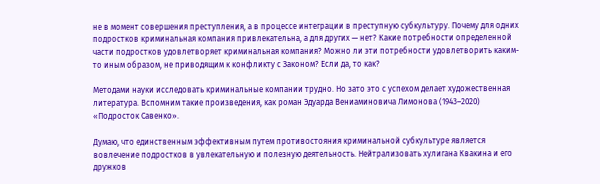не в момент совершения преступления, а в процессе интеграции в преступную субкультуру. Почему для одних подростков криминальная компания привлекательна, а для других — нет? Какие потребности определенной части подростков удовлетворяет криминальная компания? Можно ли эти потребности удовлетворить каким-то иным образом, не приводящим к конфликту с Законом? Если да, то как?

Методами науки исследовать криминальные компании трудно. Но зато это с успехом делает художественная литература. Вспомним такие произведения, как роман Эдуарда Вениаминовича Лимонова (1943–2020) «Подросток Савенко».

Думаю, что единственным эффективным путем противостояния криминальной субкультуре является вовлечение подростков в увлекательную и полезную деятельность. Нейтрализовать хулигана Квакина и его дружков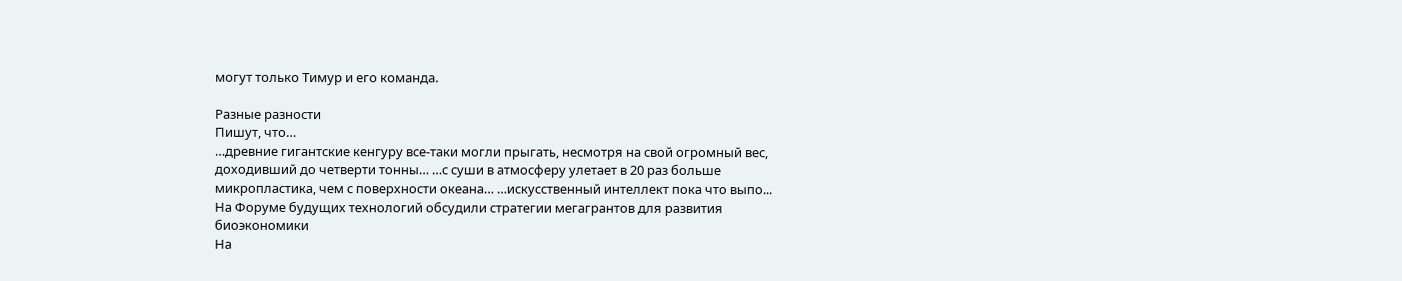могут только Тимур и его команда.

Разные разности
Пишут, что…
…древние гигантские кенгуру все-таки могли прыгать, несмотря на свой огромный вес, доходивший до четверти тонны… …с суши в атмосферу улетает в 20 раз больше микропластика, чем с поверхности океана… …искусственный интеллект пока что выпо...
На Форуме будущих технологий обсудили стратегии мегагрантов для развития биоэкономики
На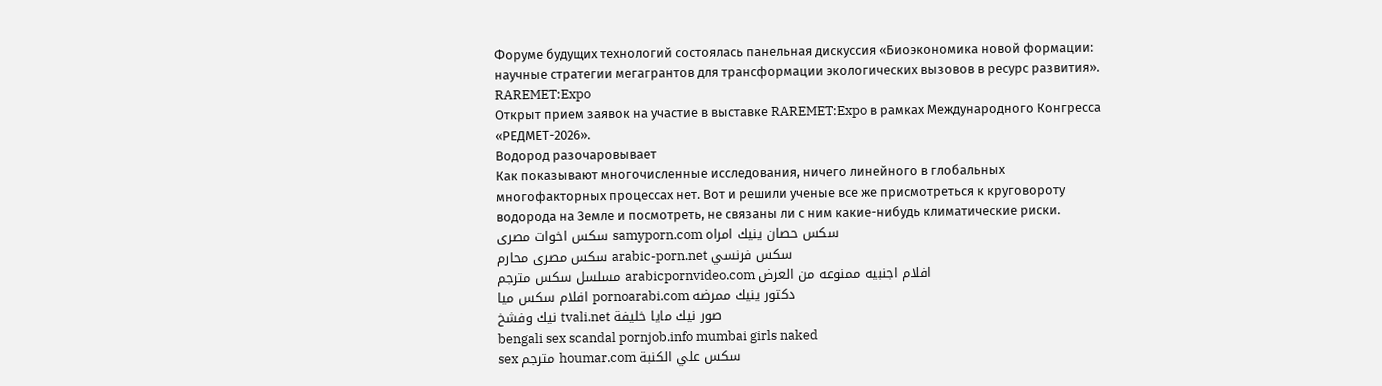Форуме будущих технологий состоялась панельная дискуссия «Биоэкономика новой формации: научные стратегии мегагрантов для трансформации экологических вызовов в ресурс развития».
RAREMET:Expo
Открыт прием заявок на участие в выставке RAREMET:Expo в рамках Международного Конгресса «РЕДМЕТ-2026».
Водород разочаровывает
Как показывают многочисленные исследования, ничего линейного в глобальных многофакторных процессах нет. Вот и решили ученые все же присмотреться к круговороту водорода на Земле и посмотреть, не связаны ли с ним какие-нибудь климатические риски.
سكس اخوات مصرى samyporn.com سكس حصان ينيك امراه
سكس مصرى محارم arabic-porn.net سكس فرنسي
مسلسل سكس مترجم arabicpornvideo.com افلام اجنبيه ممنوعه من العرض
افلام سكس ميا pornoarabi.com دكتور ينيك ممرضه
نيك وفشخ tvali.net صور نيك مايا خليفة
bengali sex scandal pornjob.info mumbai girls naked
sex مترجم houmar.com سكس علي الكنبة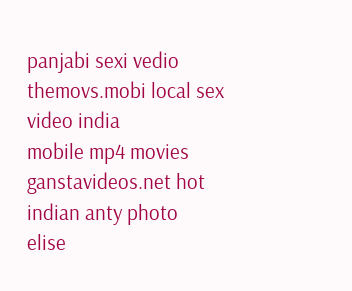panjabi sexi vedio themovs.mobi local sex video india
mobile mp4 movies ganstavideos.net hot indian anty photo
elise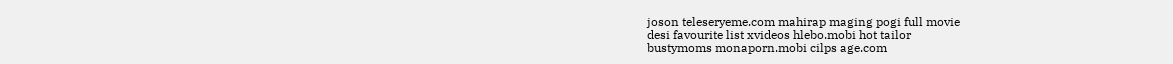joson teleseryeme.com mahirap maging pogi full movie
desi favourite list xvideos hlebo.mobi hot tailor
bustymoms monaporn.mobi cilps age.com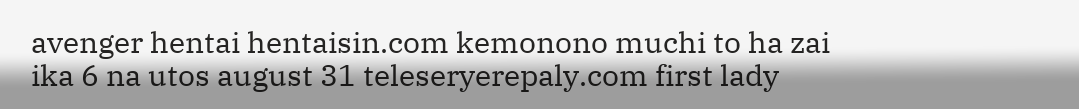avenger hentai hentaisin.com kemonono muchi to ha zai
ika 6 na utos august 31 teleseryerepaly.com first lady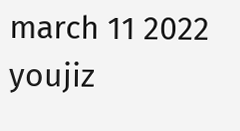march 11 2022
youjiz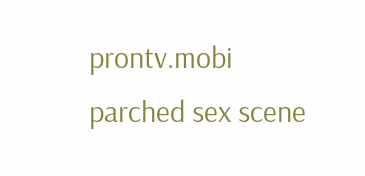prontv.mobi parched sex scene